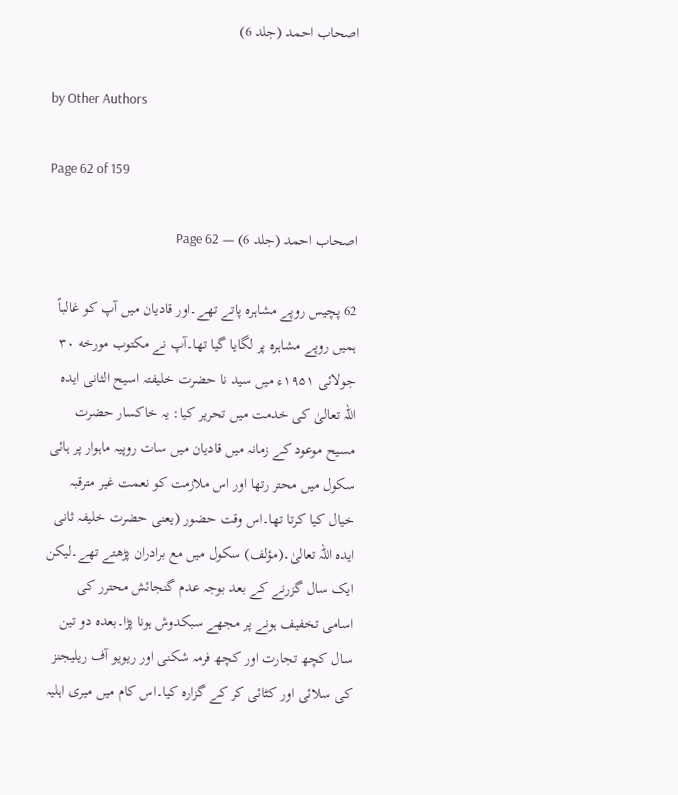اصحاب احمد (جلد 6)

by Other Authors

Page 62 of 159

اصحاب احمد (جلد 6) — Page 62

62 پچیس روپے مشاہرہ پاتے تھے۔اور قادیان میں آپ کو غالباً ہمیں روپے مشاہرہ پر لگایا گیا تھا۔آپ نے مکتوب مورخه ۳۰ جولائی ۱۹۵۱ء میں سید نا حضرت خلیفتہ اسیح الثانی ایدہ اللہ تعالیٰ کی خدمت میں تحریر کیا: یہ خاکسار حضرت مسیح موعود کے زمانہ میں قادیان میں سات روپیہ ماہوار پر ہائی سکول میں محتر رتھا اور اس ملازمت کو نعمت غیر مترقبہ خیال کیا کرتا تھا۔اس وقت حضور (یعنی حضرت خلیفہ ثانی ایدہ اللہ تعالیٰ۔(مؤلف) سکول میں مع برادران پڑھتے تھے۔لیکن ایک سال گزرنے کے بعد بوجہ عدم گنجائش محترر کی اسامی تخفیف ہونے پر مجھے سبکدوش ہونا پڑا۔بعدہ دو تین سال کچھ تجارت اور کچھ فرمہ شکنی اور ریویو آف ریلیجنز کی سلائی اور کٹائی کر کے گزارہ کیا۔اس کام میں میری اہلیہ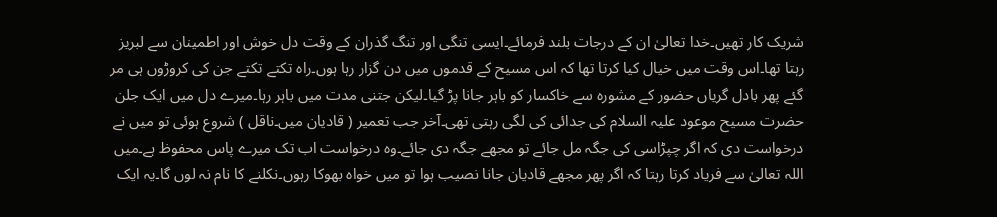شریک کار تھیں۔خدا تعالیٰ ان کے درجات بلند فرمائے۔ایسی تنگی اور تنگ گذران کے وقت دل خوش اور اطمینان سے لبریز رہتا تھا۔اس وقت میں خیال کیا کرتا تھا کہ اس مسیح کے قدموں میں دن گزار رہا ہوں۔راہ تکتے تکتے جن کی کروڑوں ہی مر گئے پھر بادل گریاں حضور کے مشورہ سے خاکسار کو باہر جانا پڑ گیا۔لیکن جتنی مدت میں باہر رہا۔میرے دل میں ایک جلن حضرت مسیح موعود علیہ السلام کی جدائی کی لگی رہتی تھی۔آخر جب تعمیر ( قادیان میں۔ناقل ) شروع ہوئی تو میں نے درخواست دی کہ اگر چپڑاسی کی جگہ مل جائے تو مجھے جگہ دی جائے۔وہ درخواست اب تک میرے پاس محفوظ ہے۔میں اللہ تعالیٰ سے فریاد کرتا رہتا کہ اگر پھر مجھے قادیان جانا نصیب ہوا تو میں خواہ بھوکا رہوں۔نکلنے کا نام نہ لوں گا۔یہ ایک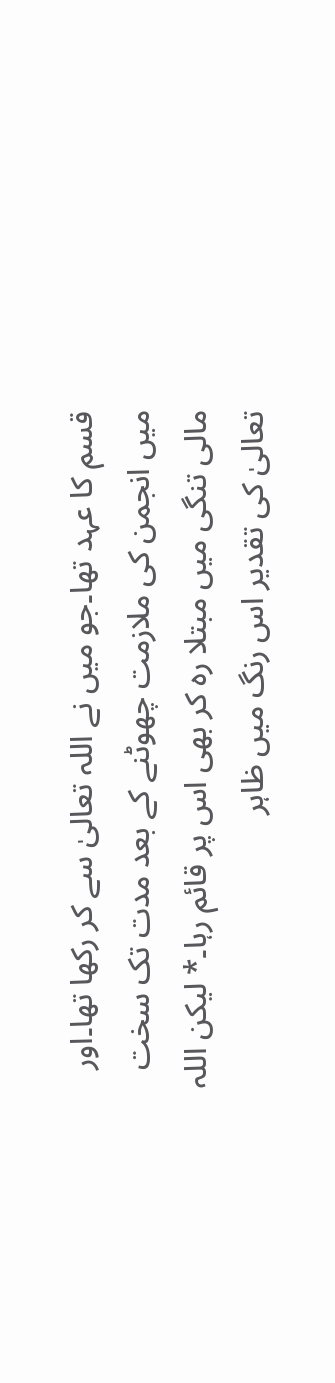قسم کا عہد تھا۔جو میں نے اللہ تعالیٰ سے کر رکھا تھا۔اور میں انجمن کی ملازمت چھوٹنے کے بعد مدت تک سخت مالی تنگی میں مبتلا رہ کر بھی اس پر قائم رہا۔* لیکن اللہ تعالیٰ کی تقدیر اس رنگ میں ظاہر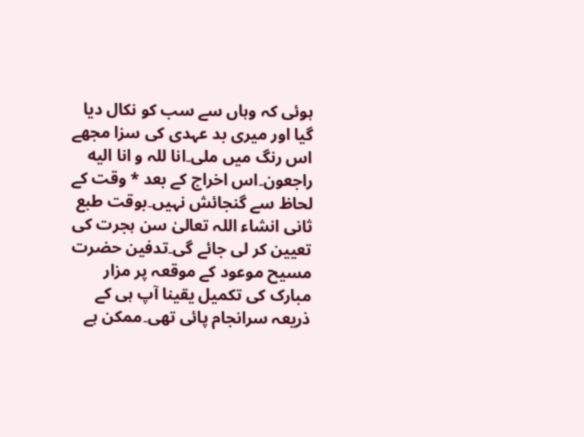ہوئی کہ وہاں سے سب کو نکال دیا گیا اور میری بد عہدی کی سزا مجھے اس رنگ میں ملی۔انا للہ و انا الیه راجعون۔اس اخراج کے بعد * وقت کے لحاظ سے گنجائش نہیں۔بوقت طبع ثانی انشاء اللہ تعالیٰ سن ہجرت کی تعیین کر لی جائے گی۔تدفین حضرت مسیح موعود کے موقعہ پر مزار مبارک کی تکمیل یقینا آپ ہی کے ذریعہ سرانجام پائی تھی۔ممکن ہے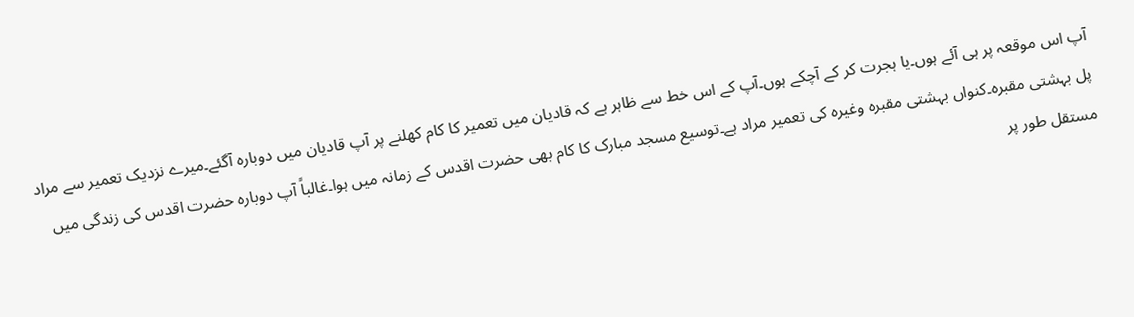آپ اس موقعہ پر ہی آئے ہوں۔یا ہجرت کر کے آچکے ہوں۔آپ کے اس خط سے ظاہر ہے کہ قادیان میں تعمیر کا کام کھلنے پر آپ قادیان میں دوبارہ آگئے۔میرے نزدیک تعمیر سے مراد پل بہشتی مقبرہ۔کنواں بہشتی مقبرہ وغیرہ کی تعمیر مراد ہے۔توسیع مسجد مبارک کا کام بھی حضرت اقدس کے زمانہ میں ہوا۔غالباً آپ دوبارہ حضرت اقدس کی زندگی میں مستقل طور پر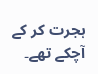ہجرت کر کے آچکے تھے۔